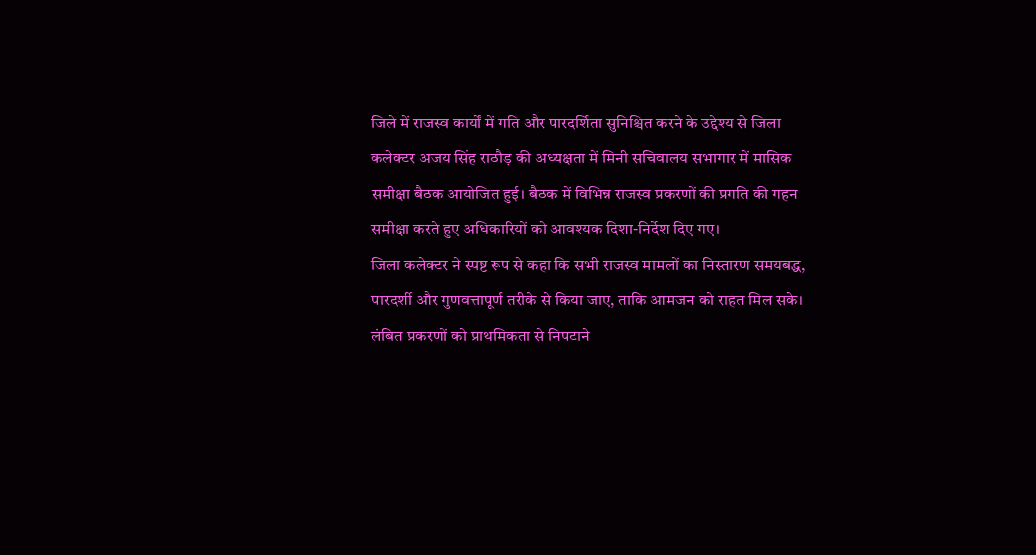जिले में राजस्व कार्यों में गति और पारदर्शिता सुनिश्चित करने के उद्देश्य से जिला कलेक्टर अजय सिंह राठौड़ की अध्यक्षता में मिनी सचिवालय सभागार में मासिक समीक्षा बैठक आयोजित हुई। बैठक में विभिन्न राजस्व प्रकरणों की प्रगति की गहन समीक्षा करते हुए अधिकारियों को आवश्यक दिशा-निर्देश दिए गए।
जिला कलेक्टर ने स्पष्ट रूप से कहा कि सभी राजस्व मामलों का निस्तारण समयबद्ध, पारदर्शी और गुणवत्तापूर्ण तरीके से किया जाए, ताकि आमजन को राहत मिल सके। लंबित प्रकरणों को प्राथमिकता से निपटाने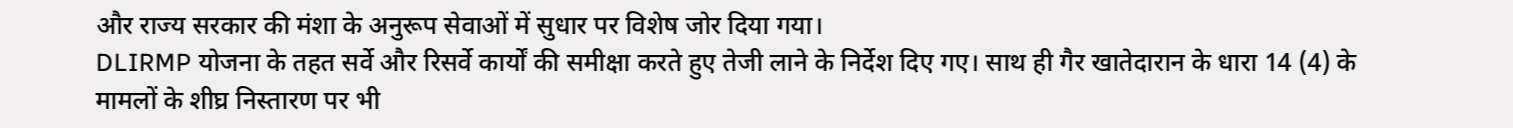और राज्य सरकार की मंशा के अनुरूप सेवाओं में सुधार पर विशेष जोर दिया गया।
DLIRMP योजना के तहत सर्वे और रिसर्वे कार्यों की समीक्षा करते हुए तेजी लाने के निर्देश दिए गए। साथ ही गैर खातेदारान के धारा 14 (4) के मामलों के शीघ्र निस्तारण पर भी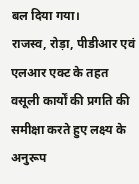बल दिया गया।
राजस्व, रोड़ा, पीडीआर एवं एलआर एक्ट के तहत वसूली कार्यों की प्रगति की समीक्षा करते हुए लक्ष्य के अनुरूप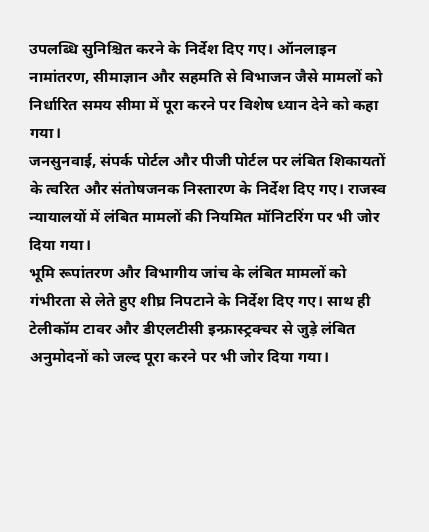उपलब्धि सुनिश्चित करने के निर्देश दिए गए। ऑनलाइन नामांतरण, सीमाज्ञान और सहमति से विभाजन जैसे मामलों को निर्धारित समय सीमा में पूरा करने पर विशेष ध्यान देने को कहा गया।
जनसुनवाई, संपर्क पोर्टल और पीजी पोर्टल पर लंबित शिकायतों के त्वरित और संतोषजनक निस्तारण के निर्देश दिए गए। राजस्व न्यायालयों में लंबित मामलों की नियमित मॉनिटरिंग पर भी जोर दिया गया।
भूमि रूपांतरण और विभागीय जांच के लंबित मामलों को गंभीरता से लेते हुए शीघ्र निपटाने के निर्देश दिए गए। साथ ही टेलीकॉम टावर और डीएलटीसी इन्फ्रास्ट्रक्चर से जुड़े लंबित अनुमोदनों को जल्द पूरा करने पर भी जोर दिया गया।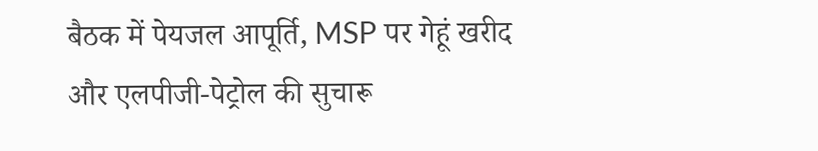बैठक में पेयजल आपूर्ति, MSP पर गेहूं खरीद और एलपीजी-पेट्रोल की सुचारू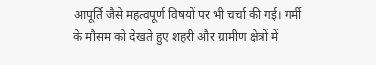आपूर्ति जैसे महत्वपूर्ण विषयों पर भी चर्चा की गई। गर्मी के मौसम को देखते हुए शहरी और ग्रामीण क्षेत्रों में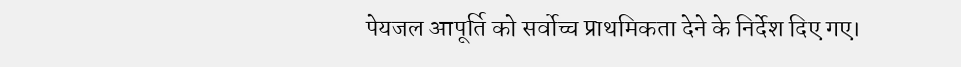पेयजल आपूर्ति को सर्वोच्च प्राथमिकता देने के निर्देश दिए गए।